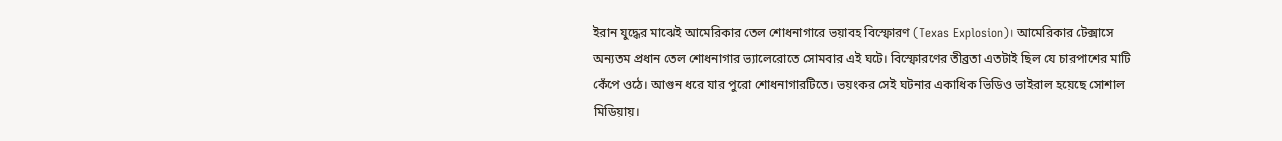ইরান যুদ্ধের মাঝেই আমেরিকার তেল শোধনাগারে ভয়াবহ বিস্ফোরণ (Texas Explosion)। আমেরিকার টেক্সাসে অন্যতম প্রধান তেল শোধনাগার ভ্যালেরোতে সোমবার এই ঘটে। বিস্ফোরণের তীব্রতা এতটাই ছিল যে চারপাশের মাটি কেঁপে ওঠে। আগুন ধরে যার পুরো শোধনাগারটিতে। ভয়ংকর সেই ঘটনার একাধিক ভিডিও ভাইরাল হয়েছে সোশাল মিডিয়ায়।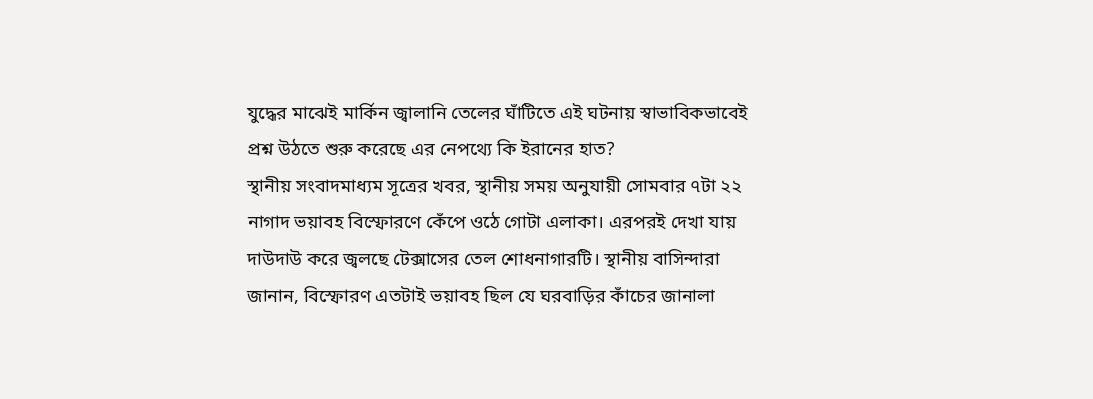যুদ্ধের মাঝেই মার্কিন জ্বালানি তেলের ঘাঁটিতে এই ঘটনায় স্বাভাবিকভাবেই প্রশ্ন উঠতে শুরু করেছে এর নেপথ্যে কি ইরানের হাত?
স্থানীয় সংবাদমাধ্যম সূত্রের খবর, স্থানীয় সময় অনুযায়ী সোমবার ৭টা ২২ নাগাদ ভয়াবহ বিস্ফোরণে কেঁপে ওঠে গোটা এলাকা। এরপরই দেখা যায় দাউদাউ করে জ্বলছে টেক্সাসের তেল শোধনাগারটি। স্থানীয় বাসিন্দারা জানান, বিস্ফোরণ এতটাই ভয়াবহ ছিল যে ঘরবাড়ির কাঁচের জানালা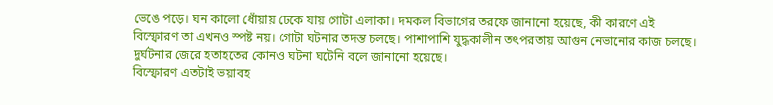ভেঙে পড়ে। ঘন কালো ধোঁয়ায় ঢেকে যায় গোটা এলাকা। দমকল বিভাগের তরফে জানানো হয়েছে, কী কারণে এই বিস্ফোরণ তা এখনও স্পষ্ট নয়। গোটা ঘটনার তদন্ত চলছে। পাশাপাশি যুদ্ধকালীন তৎপরতায় আগুন নেভানোর কাজ চলছে। দুর্ঘটনার জেরে হতাহতের কোনও ঘটনা ঘটেনি বলে জানানো হয়েছে।
বিস্ফোরণ এতটাই ভয়াবহ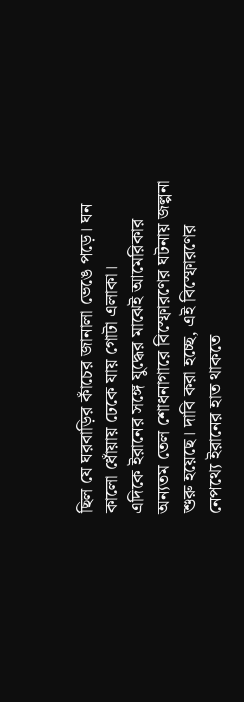ছিল যে ঘরবাড়ির কাঁচের জানালা ভেঙে পড়ে। ঘন কালো ধোঁয়ায় ঢেকে যায় গোটা এলাকা।
এদিকে ইরানের সঙ্গে যুদ্ধের মাঝেই আমেরিকার অন্যতম তেল শোধনাগারে বিস্ফোরণের ঘটনায় জল্পনা শুরু হয়েছে। দাবি করা হচ্ছে, এই বিস্ফোরণের নেপথ্যে ইরানের হাত থাকতে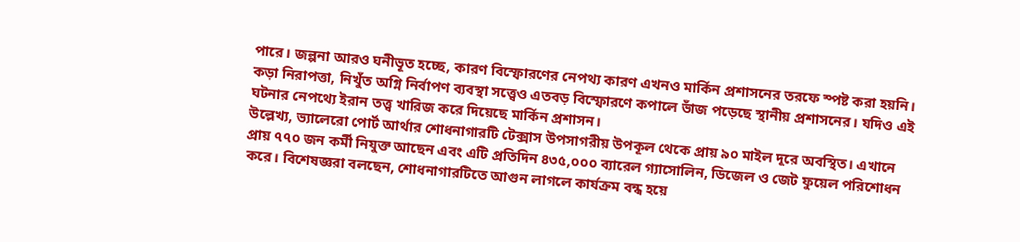পারে। জল্পনা আরও ঘনীভূত হচ্ছে, কারণ বিস্ফোরণের নেপথ্য কারণ এখনও মার্কিন প্রশাসনের তরফে স্পষ্ট করা হয়নি। কড়া নিরাপত্তা, নিখুঁত অগ্নি নির্বাপণ ব্যবস্থা সত্ত্বেও এতবড় বিস্ফোরণে কপালে ভাঁজ পড়েছে স্থানীয় প্রশাসনের। যদিও এই ঘটনার নেপথ্যে ইরান তত্ত্ব খারিজ করে দিয়েছে মার্কিন প্রশাসন।
উল্লেখ্য, ভ্যালেরো পোর্ট আর্থার শোধনাগারটি টেক্সাস উপসাগরীয় উপকূল থেকে প্রায় ৯০ মাইল দূরে অবস্থিত। এখানে প্রায় ৭৭০ জন কর্মী নিযুক্ত আছেন এবং এটি প্রতিদিন ৪৩৫,০০০ ব্যারেল গ্যাসোলিন, ডিজেল ও জেট ফুয়েল পরিশোধন করে। বিশেষজ্ঞরা বলছেন, শোধনাগারটিতে আগুন লাগলে কার্যক্রম বন্ধ হয়ে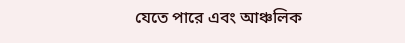যেতে পারে এবং আঞ্চলিক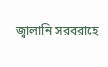জ্বালানি সরবরাহে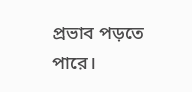প্রভাব পড়তে পারে।